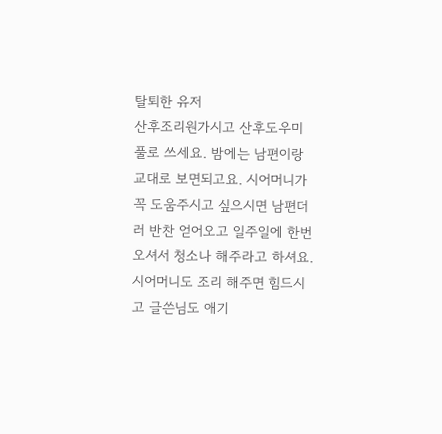탈퇴한 유저
산후조리원가시고 산후도우미 풀로 쓰세요. 밤에는 남편이랑 교대로 보면되고요. 시어머니가 꼭 도움주시고 싶으시면 남편더러 반찬 얻어오고 일주일에 한번 오셔서 청소나 해주라고 하셔요. 시어머니도 조리 해주면 힘드시고 글쓴님도 애기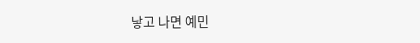낳고 나면 예민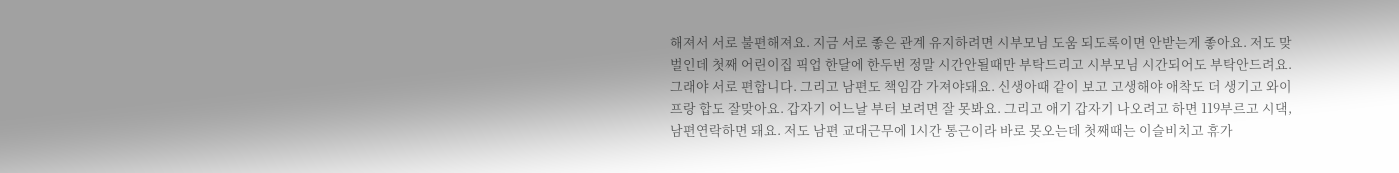해져서 서로 불편해져요. 지금 서로 좋은 관계 유지하려면 시부모님 도움 되도록이면 안받는게 좋아요. 저도 맞벌인데 첫째 어린이집 픽업 한달에 한두번 정말 시간안될때만 부탁드리고 시부모님 시간되어도 부탁안드려요. 그래야 서로 편합니다. 그리고 남편도 책임감 가져야돼요. 신생아때 같이 보고 고생해야 애착도 더 생기고 와이프랑 합도 잘맞아요. 갑자기 어느날 부터 보려면 잘 못봐요. 그리고 애기 갑자기 나오려고 하면 119부르고 시댁, 남편연락하면 돼요. 저도 남편 교대근무에 1시간 통근이라 바로 못오는데 첫째때는 이슬비치고 휴가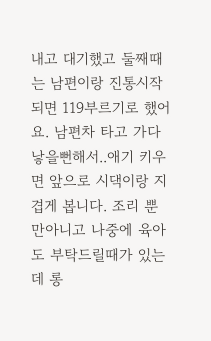내고 대기했고 둘째때는 남편이랑 진통시작되면 119부르기로 했어요. 남편차 타고 가다 낳을뻔해서..애기 키우면 앞으로 시댁이랑 지겹게 봅니다. 조리 뿐만아니고 나중에 육아도 부탁드릴때가 있는데 롱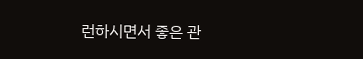런하시면서 좋은 관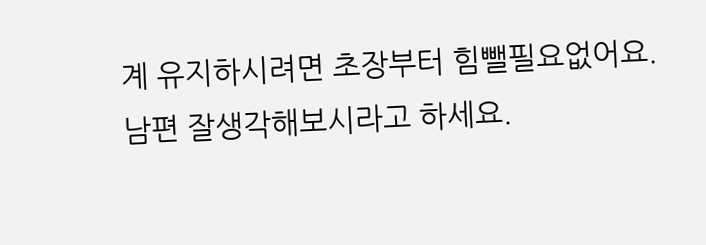계 유지하시려면 초장부터 힘뺄필요없어요. 남편 잘생각해보시라고 하세요.